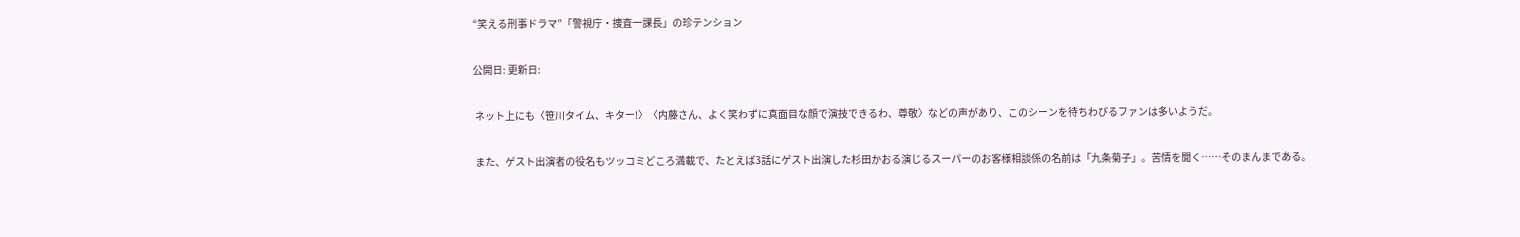“笑える刑事ドラマ”「警視庁・捜査一課長」の珍テンション

公開日: 更新日:

 ネット上にも〈笹川タイム、キター!〉〈内藤さん、よく笑わずに真面目な顔で演技できるわ、尊敬〉などの声があり、このシーンを待ちわびるファンは多いようだ。

 また、ゲスト出演者の役名もツッコミどころ満載で、たとえば3話にゲスト出演した杉田かおる演じるスーパーのお客様相談係の名前は「九条菊子」。苦情を聞く……そのまんまである。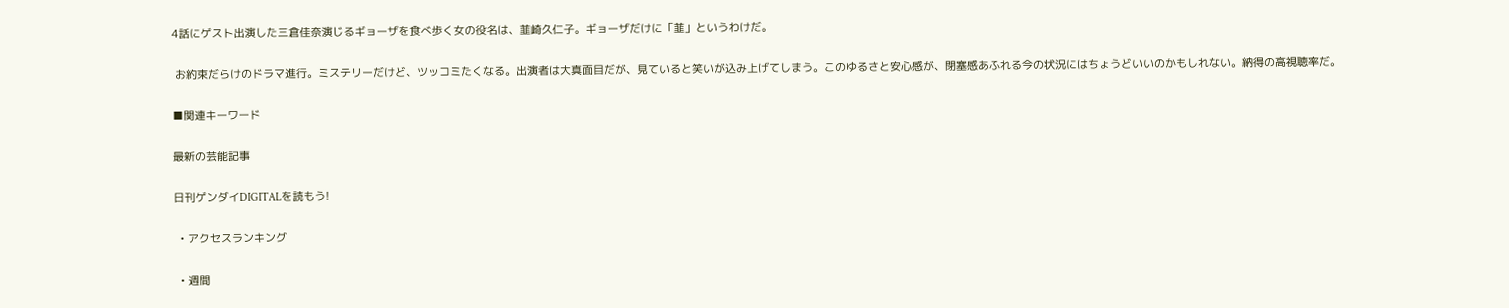4話にゲスト出演した三倉佳奈演じるギョーザを食べ歩く女の役名は、韮崎久仁子。ギョーザだけに「韮」というわけだ。

 お約束だらけのドラマ進行。ミステリーだけど、ツッコミたくなる。出演者は大真面目だが、見ていると笑いが込み上げてしまう。このゆるさと安心感が、閉塞感あふれる今の状況にはちょうどいいのかもしれない。納得の高視聴率だ。

■関連キーワード

最新の芸能記事

日刊ゲンダイDIGITALを読もう!

  • アクセスランキング

  • 週間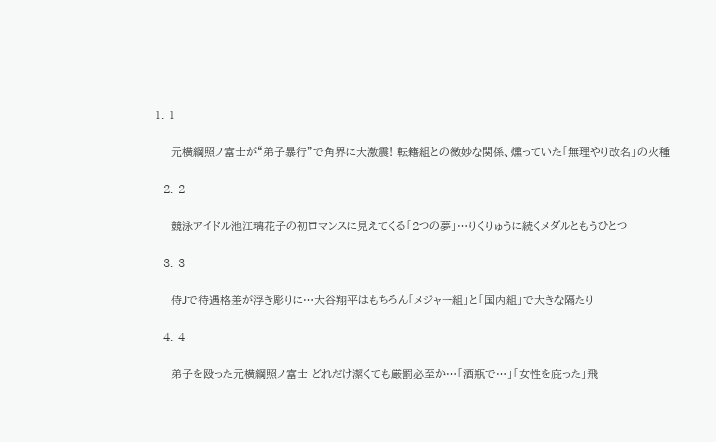1. 1

    元横綱照ノ富士が“弟子暴行”で角界に大激震! 転籍組との微妙な関係、燻っていた「無理やり改名」の火種

  2. 2

    競泳アイドル池江璃花子の初ロマンスに見えてくる「2つの夢」…りくりゅうに続くメダルともうひとつ

  3. 3

    侍Jで待遇格差が浮き彫りに…大谷翔平はもちろん「メジャー組」と「国内組」で大きな隔たり

  4. 4

    弟子を殴った元横綱照ノ富士 どれだけ潔くても厳罰必至か…「酒瓶で…」「女性を庇った」飛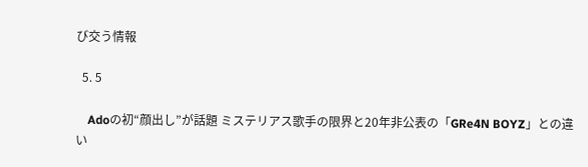び交う情報

  5. 5

    Adoの初“顔出し”が話題 ミステリアス歌手の限界と20年非公表の「GRe4N BOYZ」との違い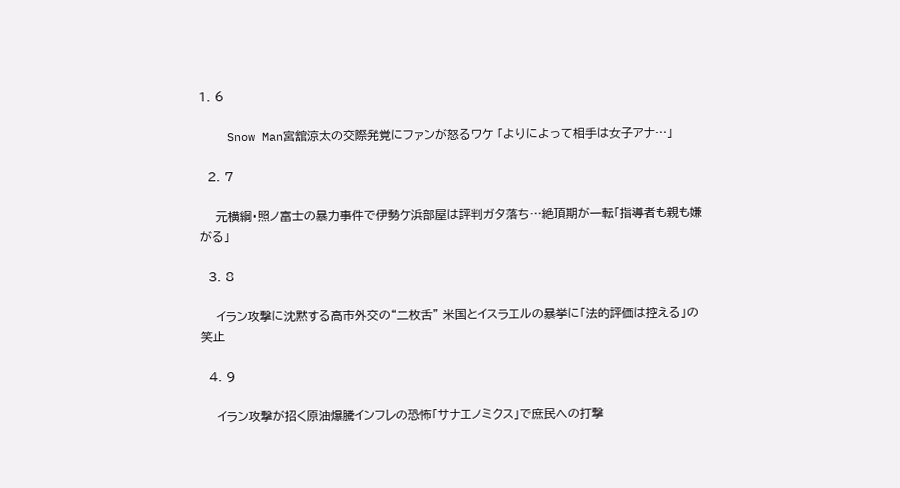1. 6

    Snow Man宮舘涼太の交際発覚にファンが怒るワケ 「よりによって相手は女子アナ…」

  2. 7

    元横綱・照ノ富士の暴力事件で伊勢ケ浜部屋は評判ガタ落ち…絶頂期が一転「指導者も親も嫌がる」

  3. 8

    イラン攻撃に沈黙する高市外交の“二枚舌” 米国とイスラエルの暴挙に「法的評価は控える」の笑止

  4. 9

    イラン攻撃が招く原油爆騰インフレの恐怖「サナエノミクス」で庶民への打撃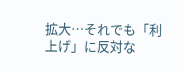拡大…それでも「利上げ」に反対な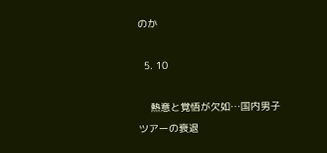のか

  5. 10

    熱意と覚悟が欠如…国内男子ツアーの衰退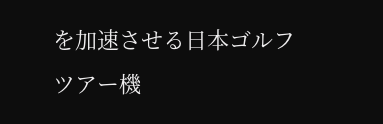を加速させる日本ゴルフツアー機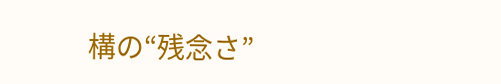構の“残念さ”